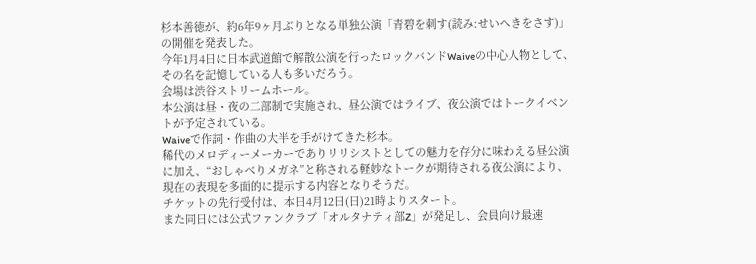杉本善徳が、約6年9ヶ月ぶりとなる単独公演「青碧を刺す(読み:せいへきをさす)」の開催を発表した。
今年1月4日に日本武道館で解散公演を行ったロックバンドWaiveの中心人物として、その名を記憶している人も多いだろう。
会場は渋谷ストリームホール。
本公演は昼・夜の二部制で実施され、昼公演ではライブ、夜公演ではトークイベントが予定されている。
Waiveで作詞・作曲の大半を手がけてきた杉本。
稀代のメロディーメーカーでありリリシストとしての魅力を存分に味わえる昼公演に加え、“おしゃべりメガネ”と称される軽妙なトークが期待される夜公演により、現在の表現を多面的に提示する内容となりそうだ。
チケットの先行受付は、本日4月12日(日)21時よりスタート。
また同日には公式ファンクラブ「オルタナティ部Z」が発足し、会員向け最速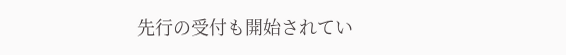先行の受付も開始されてい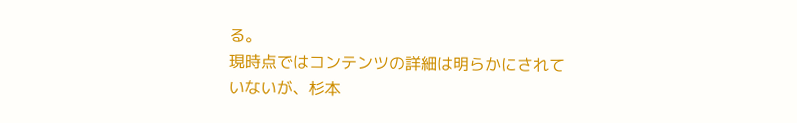る。
現時点ではコンテンツの詳細は明らかにされていないが、杉本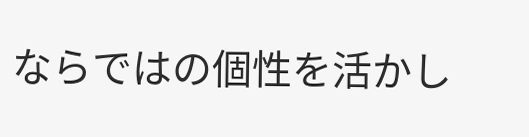ならではの個性を活かし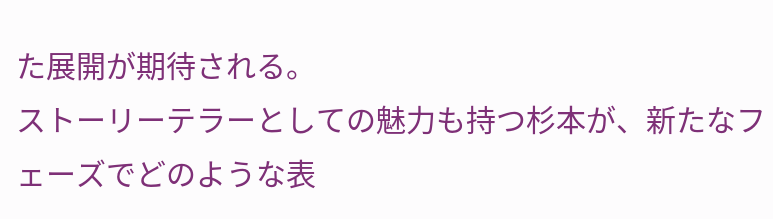た展開が期待される。
ストーリーテラーとしての魅力も持つ杉本が、新たなフェーズでどのような表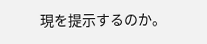現を提示するのか。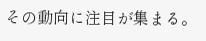その動向に注目が集まる。